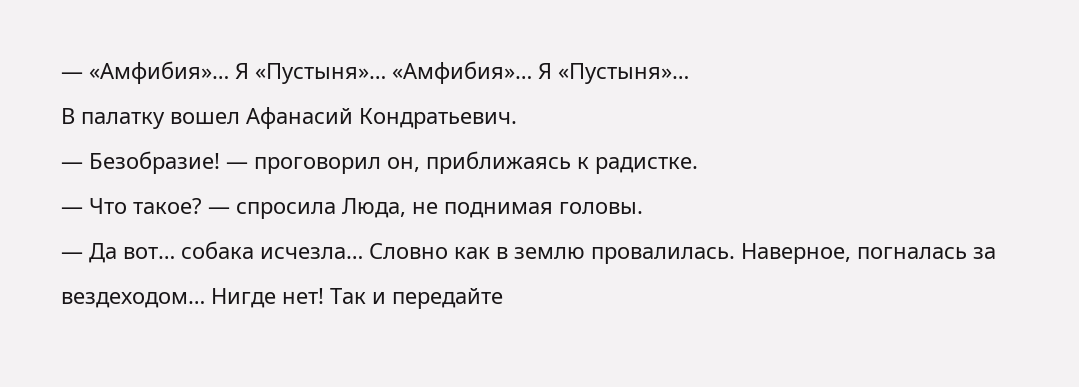— «Амфибия»… Я «Пустыня»… «Амфибия»… Я «Пустыня»…
В палатку вошел Афанасий Кондратьевич.
— Безобразие! — проговорил он, приближаясь к радистке.
— Что такое? — спросила Люда, не поднимая головы.
— Да вот… собака исчезла… Словно как в землю провалилась. Наверное, погналась за вездеходом… Нигде нет! Так и передайте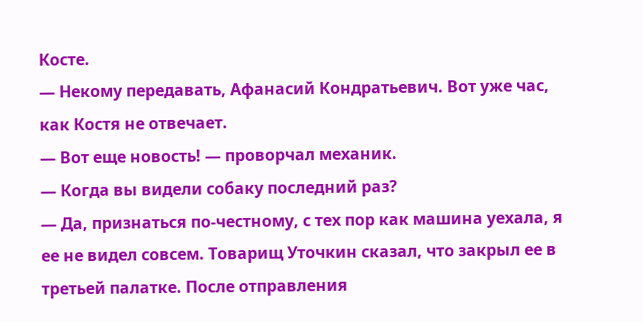Косте.
— Некому передавать, Афанасий Кондратьевич. Вот уже час, как Костя не отвечает.
— Вот еще новость! — проворчал механик.
— Когда вы видели собаку последний раз?
— Да, признаться по-честному, с тех пор как машина уехала, я ее не видел совсем. Товарищ Уточкин сказал, что закрыл ее в третьей палатке. После отправления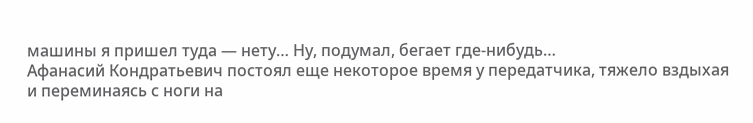машины я пришел туда — нету… Ну, подумал, бегает где-нибудь…
Афанасий Кондратьевич постоял еще некоторое время у передатчика, тяжело вздыхая и переминаясь с ноги на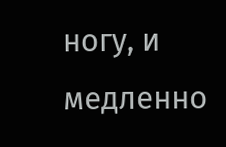ногу, и медленно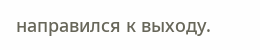направился к выходу.